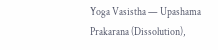Yoga Vasistha — Upashama Prakarana (Dissolution),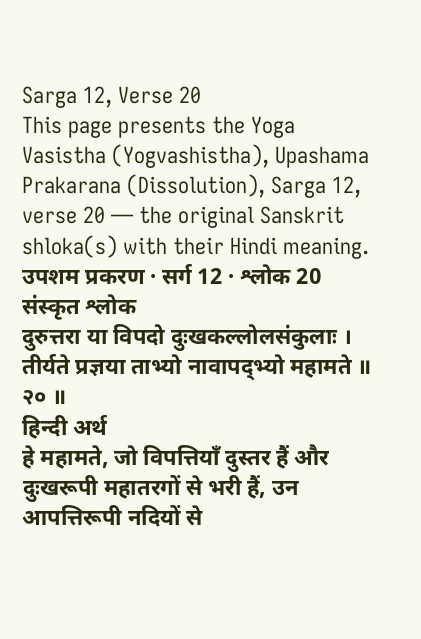Sarga 12, Verse 20
This page presents the Yoga Vasistha (Yogvashistha), Upashama Prakarana (Dissolution), Sarga 12, verse 20 — the original Sanskrit shloka(s) with their Hindi meaning.
उपशम प्रकरण · सर्ग 12 · श्लोक 20
संस्कृत श्लोक
दुरुत्तरा या विपदो दुःखकल्लोलसंकुलाः ।
तीर्यते प्रज्ञया ताभ्यो नावापद्भ्यो महामते ॥ २० ॥
हिन्दी अर्थ
हे महामते, जो विपत्तियाँ दुस्तर हैं और
दुःखरूपी महातरगों से भरी हैं, उन आपत्तिरूपी नदियों से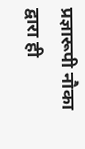प्रज्ञारूपी नौका द्वारा ही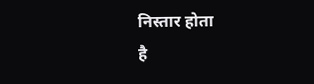निस्तार होता
है